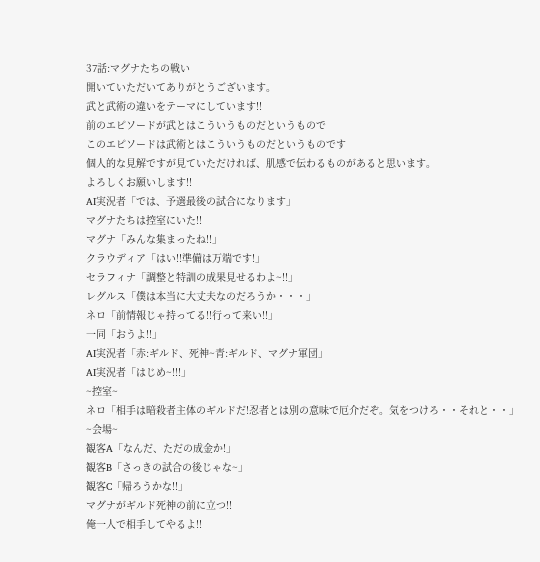37話:マグナたちの戦い
開いていただいてありがとうございます。
武と武術の違いをテーマにしています!!
前のエピソードが武とはこういうものだというもので
このエピソードは武術とはこういうものだというものです
個人的な見解ですが見ていただければ、肌感で伝わるものがあると思います。
よろしくお願いします!!
AI実況者「では、予選最後の試合になります」
マグナたちは控室にいた!!
マグナ「みんな集まったね!!」
クラウディア「はい!!準備は万端です!」
セラフィナ「調整と特訓の成果見せるわよ~!!」
レグルス「僕は本当に大丈夫なのだろうか・・・」
ネロ「前情報じゃ持ってる!!行って来い!!」
一同「おうよ!!」
AI実況者「赤:ギルド、死神~青:ギルド、マグナ軍団」
AI実況者「はじめ~!!!」
~控室~
ネロ「相手は暗殺者主体のギルドだ!忍者とは別の意味で厄介だぞ。気をつけろ・・それと・・」
~会場~
観客A「なんだ、ただの成金か!」
観客B「さっきの試合の後じゃな~」
観客C「帰ろうかな!!」
マグナがギルド死神の前に立つ!!
俺一人で相手してやるよ!!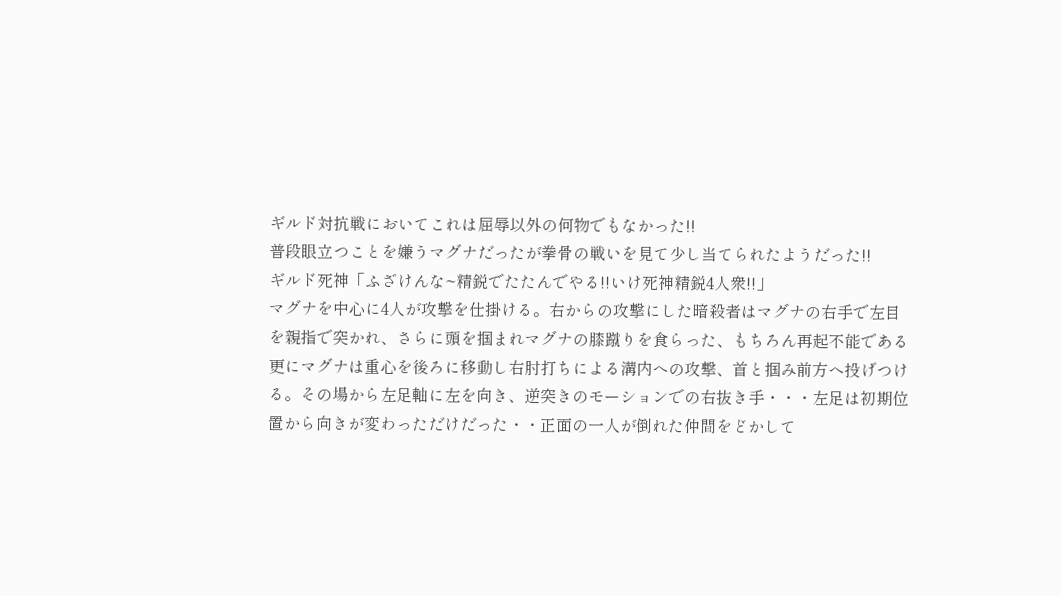ギルド対抗戦においてこれは屈辱以外の何物でもなかった!!
普段眼立つことを嫌うマグナだったが拳骨の戦いを見て少し当てられたようだった!!
ギルド死神「ふざけんな~精鋭でたたんでやる!!いけ死神精鋭4人衆!!」
マグナを中心に4人が攻撃を仕掛ける。右からの攻撃にした暗殺者はマグナの右手で左目を親指で突かれ、さらに頭を掴まれマグナの膝蹴りを食らった、もちろん再起不能である
更にマグナは重心を後ろに移動し右肘打ちによる溝内への攻撃、首と掴み前方へ投げつける。その場から左足軸に左を向き、逆突きのモーションでの右抜き手・・・左足は初期位置から向きが変わっただけだった・・正面の一人が倒れた仲間をどかして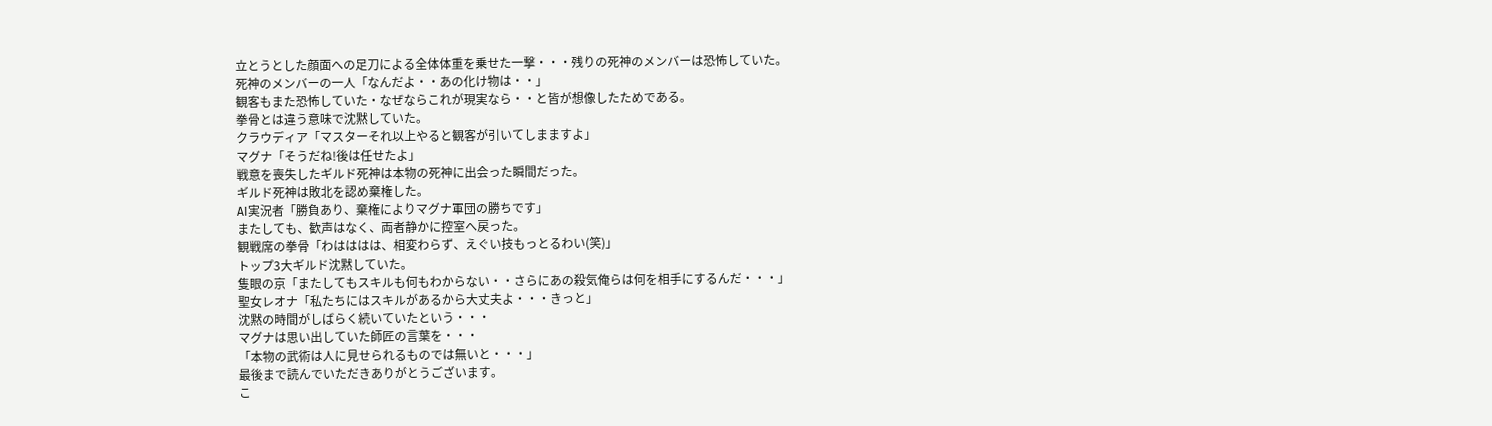立とうとした顔面への足刀による全体体重を乗せた一撃・・・残りの死神のメンバーは恐怖していた。
死神のメンバーの一人「なんだよ・・あの化け物は・・」
観客もまた恐怖していた・なぜならこれが現実なら・・と皆が想像したためである。
拳骨とは違う意味で沈黙していた。
クラウディア「マスターそれ以上やると観客が引いてしまますよ」
マグナ「そうだね!後は任せたよ」
戦意を喪失したギルド死神は本物の死神に出会った瞬間だった。
ギルド死神は敗北を認め棄権した。
AI実況者「勝負あり、棄権によりマグナ軍団の勝ちです」
またしても、歓声はなく、両者静かに控室へ戻った。
観戦席の拳骨「わはははは、相変わらず、えぐい技もっとるわい(笑)」
トップ3大ギルド沈黙していた。
隻眼の京「またしてもスキルも何もわからない・・さらにあの殺気俺らは何を相手にするんだ・・・」
聖女レオナ「私たちにはスキルがあるから大丈夫よ・・・きっと」
沈黙の時間がしばらく続いていたという・・・
マグナは思い出していた師匠の言葉を・・・
「本物の武術は人に見せられるものでは無いと・・・」
最後まで読んでいただきありがとうございます。
こ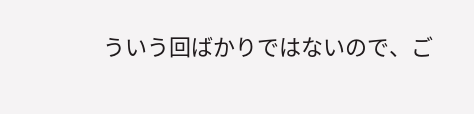ういう回ばかりではないので、ご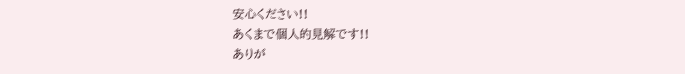安心ください!!
あくまで個人的見解です!!
ありが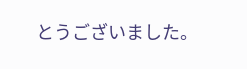とうございました。